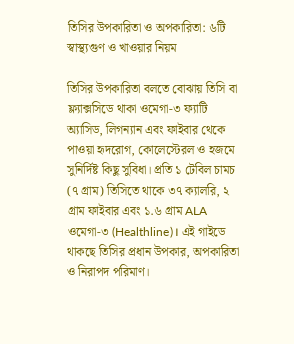তিসির উপকারিতা ও অপকারিতা: ৬টি স্বাস্থ্যগুণ ও খাওয়ার নিয়ম

তিসির উপকারিতা বলতে বোঝায় তিসি বা ফ্ল্যাক্সসিডে থাকা ওমেগা-৩ ফ্যাটি অ্যাসিড, লিগন্যান এবং ফাইবার থেকে পাওয়া হৃদরোগ, কোলেস্টেরল ও হজমে সুনির্দিষ্ট কিছু সুবিধা। প্রতি ১ টেবিল চামচ (৭ গ্রাম) তিসিতে থাকে ৩৭ ক্যালরি, ২ গ্রাম ফাইবার এবং ১.৬ গ্রাম ALA ওমেগা-৩ (Healthline)। এই গাইডে থাকছে তিসির প্রধান উপকার, অপকারিতা ও নিরাপদ পরিমাণ।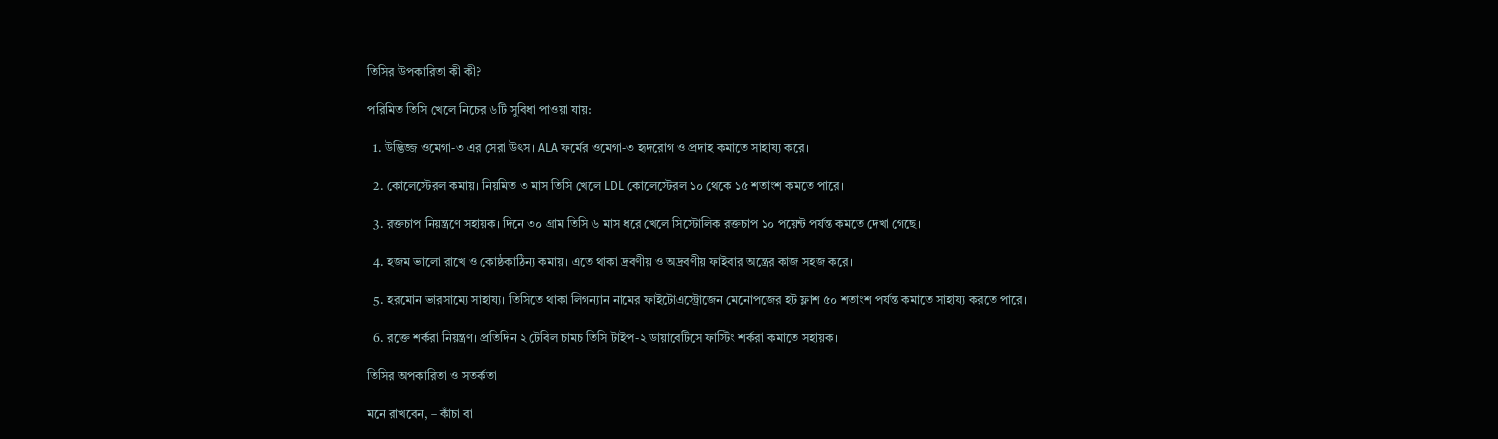তিসির উপকারিতা কী কী?

পরিমিত তিসি খেলে নিচের ৬টি সুবিধা পাওয়া যায়:

  1. উদ্ভিজ্জ ওমেগা-৩ এর সেরা উৎস। ALA ফর্মের ওমেগা-৩ হৃদরোগ ও প্রদাহ কমাতে সাহায্য করে।

  2. কোলেস্টেরল কমায়। নিয়মিত ৩ মাস তিসি খেলে LDL কোলেস্টেরল ১০ থেকে ১৫ শতাংশ কমতে পারে।

  3. রক্তচাপ নিয়ন্ত্রণে সহায়ক। দিনে ৩০ গ্রাম তিসি ৬ মাস ধরে খেলে সিস্টোলিক রক্তচাপ ১০ পয়েন্ট পর্যন্ত কমতে দেখা গেছে।

  4. হজম ভালো রাখে ও কোষ্ঠকাঠিন্য কমায়। এতে থাকা দ্রবণীয় ও অদ্রবণীয় ফাইবার অন্ত্রের কাজ সহজ করে।

  5. হরমোন ভারসাম্যে সাহায্য। তিসিতে থাকা লিগন্যান নামের ফাইটোএস্ট্রোজেন মেনোপজের হট ফ্লাশ ৫০ শতাংশ পর্যন্ত কমাতে সাহায্য করতে পারে।

  6. রক্তে শর্করা নিয়ন্ত্রণ। প্রতিদিন ২ টেবিল চামচ তিসি টাইপ-২ ডায়াবেটিসে ফাস্টিং শর্করা কমাতে সহায়ক।

তিসির অপকারিতা ও সতর্কতা

মনে রাখবেন, – কাঁচা বা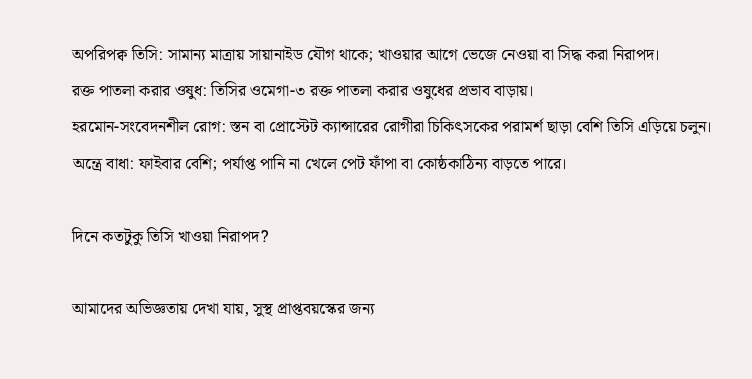অপরিপক্ব তিসি: সামান্য মাত্রায় সায়ানাইড যৌগ থাকে; খাওয়ার আগে ভেজে নেওয়া বা সিদ্ধ করা নিরাপদ।
রক্ত পাতলা করার ওষুধ: তিসির ওমেগা-৩ রক্ত পাতলা করার ওষুধের প্রভাব বাড়ায়।
হরমোন-সংবেদনশীল রোগ: স্তন বা প্রোস্টেট ক্যান্সারের রোগীরা চিকিৎসকের পরামর্শ ছাড়া বেশি তিসি এড়িয়ে চলুন।
অন্ত্রে বাধা: ফাইবার বেশি; পর্যাপ্ত পানি না খেলে পেট ফাঁপা বা কোষ্ঠকাঠিন্য বাড়তে পারে।

দিনে কতটুকু তিসি খাওয়া নিরাপদ?

আমাদের অভিজ্ঞতায় দেখা যায়, সুস্থ প্রাপ্তবয়স্কের জন্য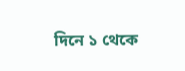দিনে ১ থেকে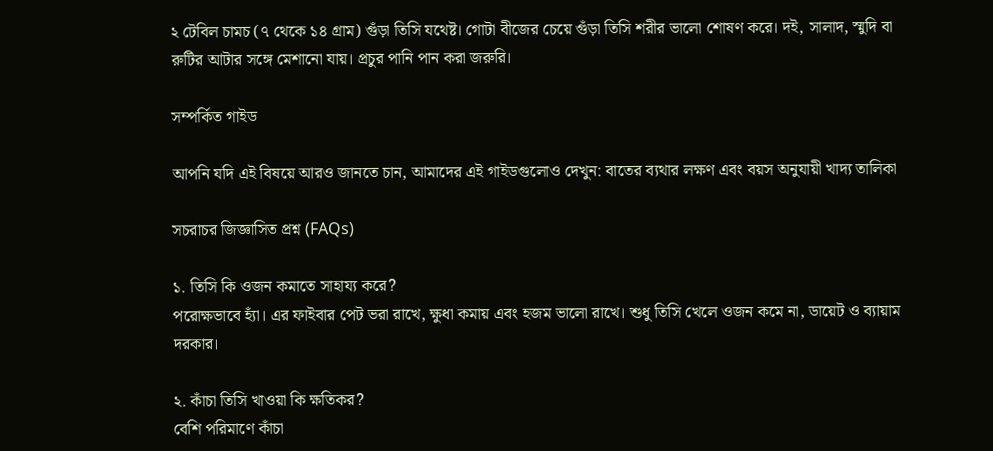২ টেবিল চামচ (৭ থেকে ১৪ গ্রাম) গুঁড়া তিসি যথেষ্ট। গোটা বীজের চেয়ে গুঁড়া তিসি শরীর ভালো শোষণ করে। দই, সালাদ, স্মুদি বা রুটির আটার সঙ্গে মেশানো যায়। প্রচুর পানি পান করা জরুরি।

সম্পর্কিত গাইড

আপনি যদি এই বিষয়ে আরও জানতে চান, আমাদের এই গাইডগুলোও দেখুন: বাতের ব্যথার লক্ষণ এবং বয়স অনুযায়ী খাদ্য তালিকা

সচরাচর জিজ্ঞাসিত প্রশ্ন (FAQs)

১. তিসি কি ওজন কমাতে সাহায্য করে?
পরোক্ষভাবে হ্যাঁ। এর ফাইবার পেট ভরা রাখে, ক্ষুধা কমায় এবং হজম ভালো রাখে। শুধু তিসি খেলে ওজন কমে না, ডায়েট ও ব্যায়াম দরকার।

২. কাঁচা তিসি খাওয়া কি ক্ষতিকর?
বেশি পরিমাণে কাঁচা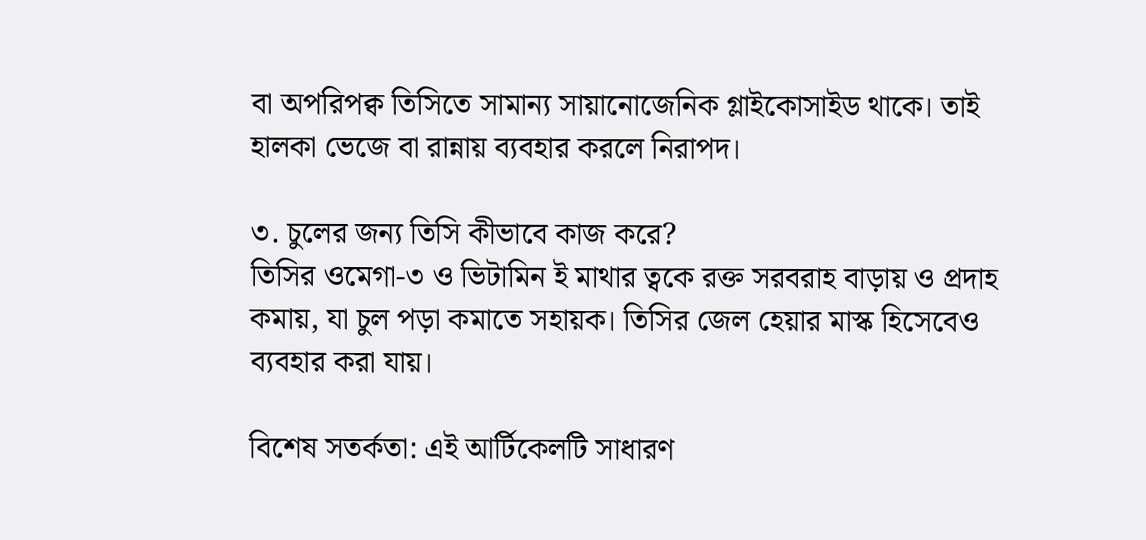বা অপরিপক্ব তিসিতে সামান্য সায়ানোজেনিক গ্লাইকোসাইড থাকে। তাই হালকা ভেজে বা রান্নায় ব্যবহার করলে নিরাপদ।

৩. চুলের জন্য তিসি কীভাবে কাজ করে?
তিসির ওমেগা-৩ ও ভিটামিন ই মাথার ত্বকে রক্ত সরবরাহ বাড়ায় ও প্রদাহ কমায়, যা চুল পড়া কমাতে সহায়ক। তিসির জেল হেয়ার মাস্ক হিসেবেও ব্যবহার করা যায়।

বিশেষ সতর্কতা: এই আর্টিকেলটি সাধারণ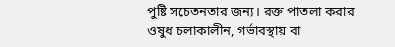পুষ্টি সচেতনতার জন্য। রক্ত পাতলা করার ওষুধ চলাকালীন, গর্ভাবস্থায় বা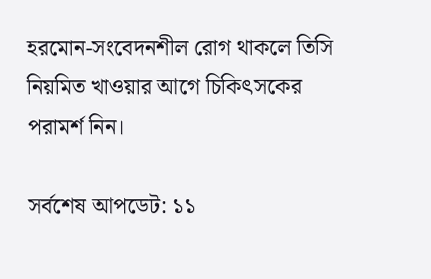হরমোন-সংবেদনশীল রোগ থাকলে তিসি নিয়মিত খাওয়ার আগে চিকিৎসকের পরামর্শ নিন।

সর্বশেষ আপডেট: ১১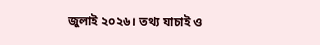জুলাই ২০২৬। তথ্য যাচাই ও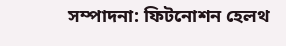সম্পাদনা: ফিটনোশন হেলথ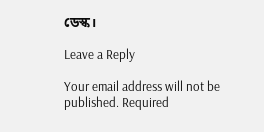ডেস্ক।

Leave a Reply

Your email address will not be published. Required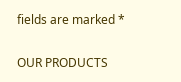fields are marked *

OUR PRODUCTS